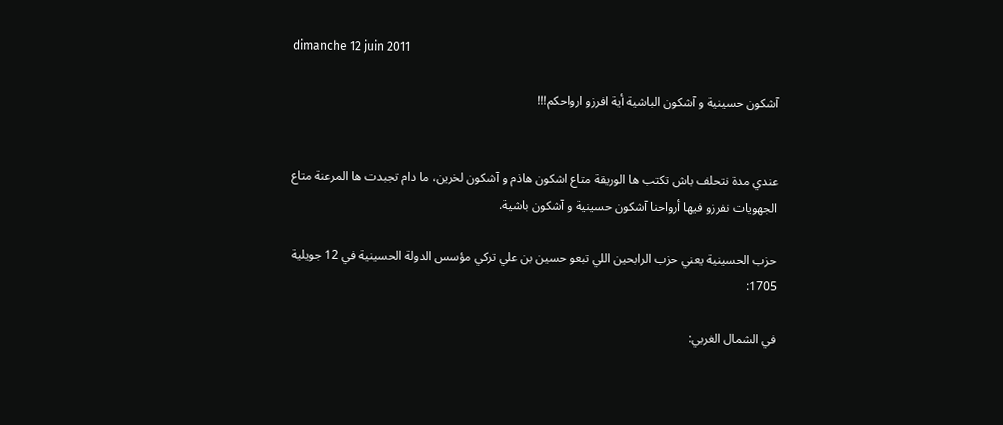dimanche 12 juin 2011

آشكون حسينية و آشكون الباشية أية افرزو ارواحكم!!!


عندي مدة نتحلف باش تكتب ها الوريقة متاع اشكون هاذم و آشكون لخرين، ما دام تجبدت ها المرعنة متاع الجهويات نفرزو فيها أرواحنا آشكون حسينية و آشكون باشية.

حزب الحسينية يعني حزب الرابحين اللي تبعو حسين بن علي تركي مؤسس الدولة الحسينية في 12 جويلية 1705:

في الشمال الغربي: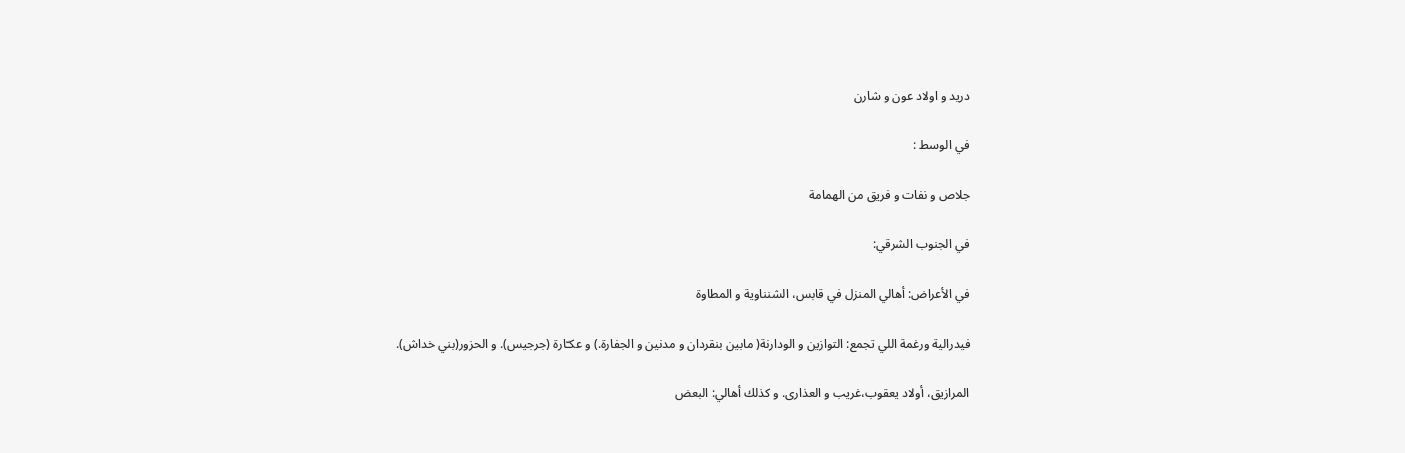دريد و اولاد عون و شارن

في الوسط :

جلاص و نفات و فريق من الهمامة

في الجنوب الشرقي:

في الأعراض: أهالي المنزل في قابس، الشنناوية و المطاوة

فيدرالية ورغمة اللي تجمع: التوازين و الودارنة( مابين بنقردان و مدنين و الجفارة.) و عكـّارة (جرجيس). و الحزور(بني خداش).

المرازيق، أولاد يعقوب،غريب و العذارى. و كذلك أهالي: البعض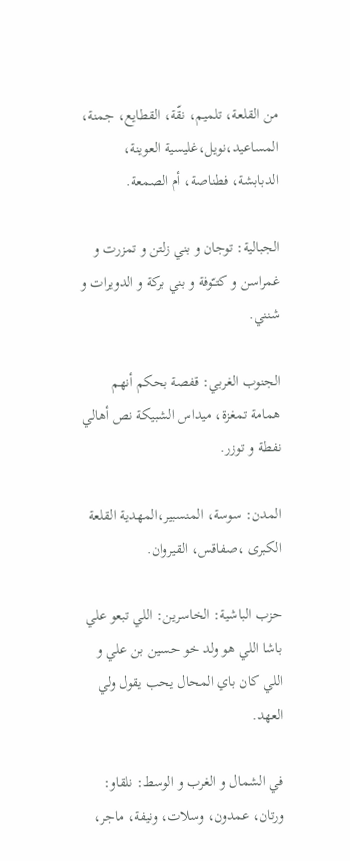من القلعة، تلميم، نقّة، القطايع، جمنة، المساعيد،نويل،غليسية العوينة، الدبابشة، فطناصة، أم الصمعة.

الجبالية: توجان و بني زلتن و تمزرت و غمراسن و كتـّوفة و بني بركة و الدويرات و شنني.

الجنوب الغربي: قفصة بحكم أنهم همامة تمغزة، ميداس الشبيكة نص أهالي نفطة و توزر.

المدن: سوسة، المنسبير،المهدية القلعة الكبرى ،صفاقس، القيروان.

حزب الباشية: الخاسرين: اللي تبعو علي باشا اللي هو ولد خو حسين بن علي و اللي كان باي المحال يحب يقول ولي العهد.

في الشمال و الغرب و الوسط: نلقاو: ورتان، عمدون، وسلات، ونيفة، ماجر،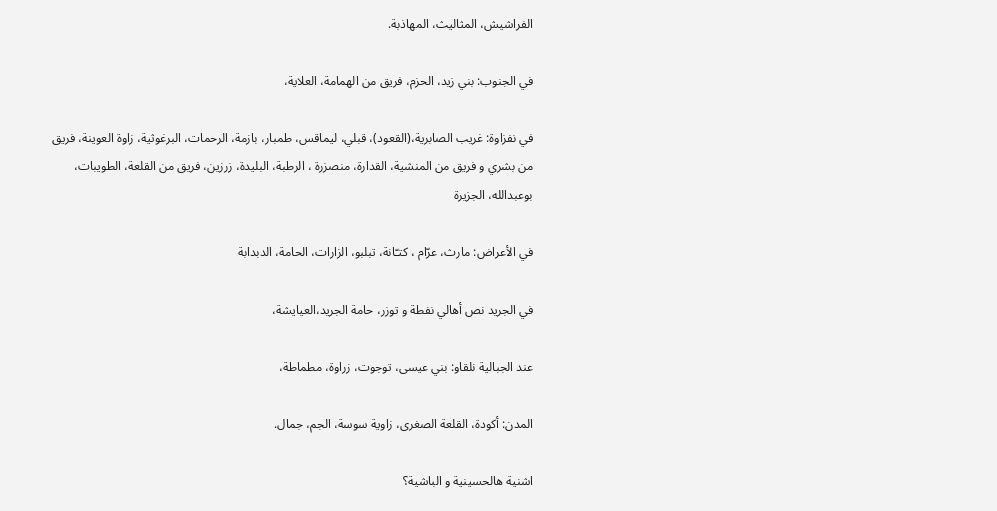الفراشيش، المثاليث، المهاذبة.

في الجنوب: بني زيد، الحزم، فريق من الهمامة، العلاية،

في نفزاوة: غريب الصابرية،(القعود)، قبلي، ليماقس، طمبار، بازمة، الرحمات، البرغوثية، زاوة العوينة، فريق من بشري و فريق من المنشية، القدارة، منصزرة ، الرطبة، البليدة، زرزين، فريق من القلعة، الطويبات، بوعبدالله، الجزيرة

في الأعراض: مارث، عرّام ، كتـّانة، تبلبو، الزارات، الحامة، الدبدابة

في الجريد نص أهالي نفطة و توزر، حامة الجريد،العيايشة،

عند الجبالية نلقاو: بني عيسى، توجوت، زراوة، مطماطة،

المدن: أكودة، القلعة الصغرى، زاوية سوسة، الجم، جمال.

اشنية هالحسينية و الباشية؟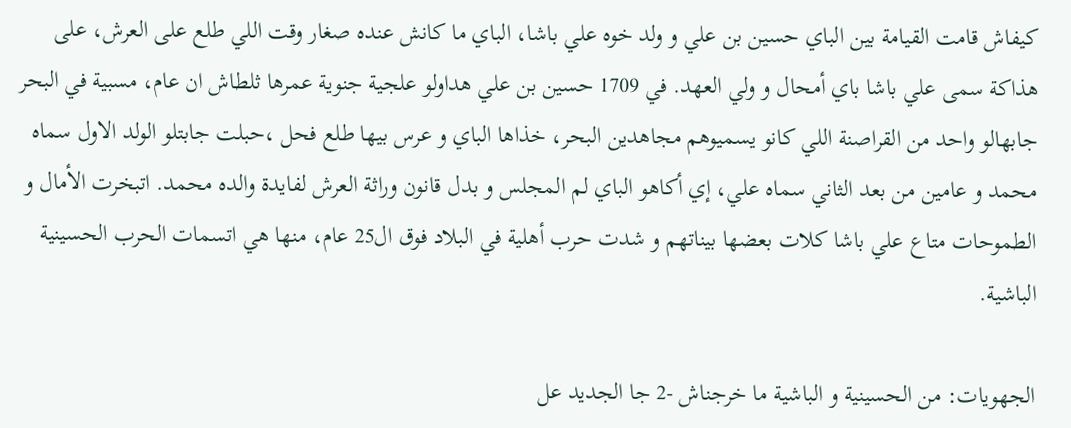كيفاش قامت القيامة بين الباي حسين بن علي و ولد خوه علي باشا، الباي ما كانش عنده صغار وقت اللي طلع على العرش، على هذاكة سمى علي باشا باي أمحال و ولي العهد. في 1709 حسين بن علي هداولو علجية جنوية عمرها ثلطاش ان عام، مسبية في البحر جابهالو واحد من القراصنة اللي كانو يسميوهم مجاهدين البحر، خذاها الباي و عرس بيها طلع فحل ،حبلت جابتلو الولد الاول سماه محمد و عامين من بعد الثاني سماه علي، إي أكاهو الباي لم المجلس و بدل قانون وراثة العرش لفايدة والده محمد. اتبخرت الأمال و الطموحات متاع علي باشا كلات بعضها بيناتهم و شدت حرب أهلية في البلاد فوق ال25 عام، منها هي اتسمات الحرب الحسينية الباشية.

الجهويات: من الحسينية و الباشية ما خرجناش -2 جا الجديد عل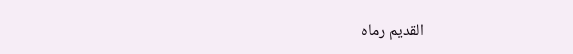القديم رماه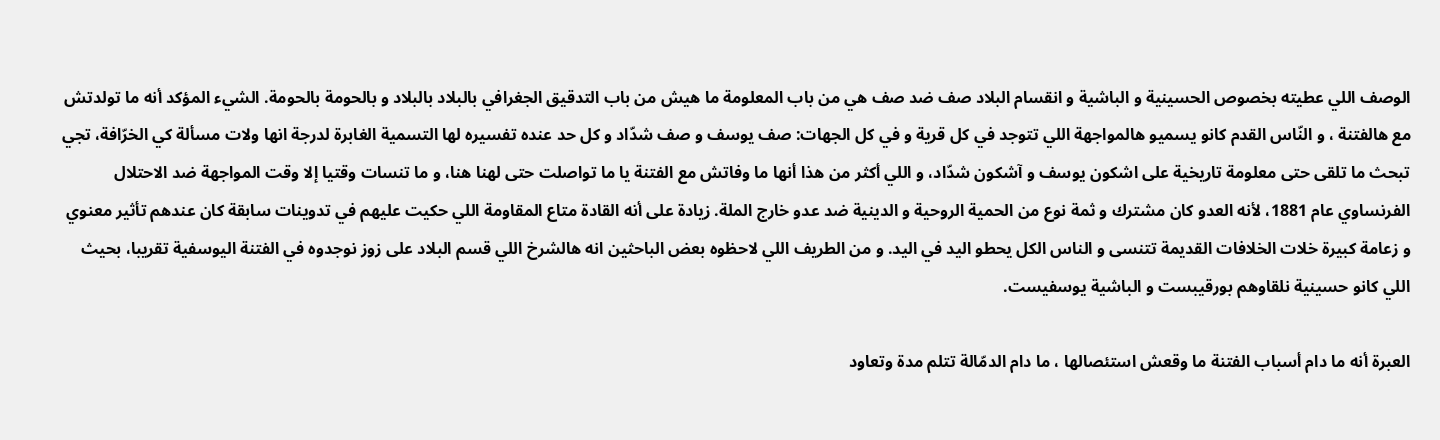الوصف اللي عطيته بخصوص الحسينية و الباشية و انقسام البلاد صف ضد صف هي من باب المعلومة ما هيش من باب التدقيق الجغرافي بالبلاد بالبلاد و بالحومة بالحومة. الشيء المؤكد أنه ما تولدتش مع هالفتنة ، و النّاس القدم كانو يسميو هالمواجهة اللي تتوجد في كل قرية و في كل الجهات: صف يوسف و صف شدّاد و كل حد عنده تفسيره لها التسمية الغابرة لدرجة انها ولات مسألة كي الخرّافة، تجي تبحث ما تلقى حتى معلومة تاريخية على اشكون يوسف و آشكون شدّاد، و اللي أكثر من هذا أنها ما وفاتش مع الفتنة يا ما تواصلت حتى لهنا هنا، و ما تنسات وقتيا إلا وقت المواجهة ضد الاحتلال الفرنساوي عام 1881، لأنه العدو كان مشترك و ثمة نوع من الحمية الروحية و الدينية ضد عدو خارج الملة. زيادة على أنه القادة متاع المقاومة اللي حكيت عليهم في تدوينات سابقة كان عندهم تأثير معنوي و زعامة كبيرة خلات الخلافات القديمة تتنسى و الناس الكل يحطو اليد في اليد. و من الطريف اللي لاحظوه بعض الباحثين انه هالشرخ اللي قسم البلاد على زوز نوجدوه في الفتنة اليوسفية تقريبا، بحيث اللي كانو حسينية نلقاوهم بورقيبست و الباشية يوسفيست.

العبرة أنه ما دام أسباب الفتنة ما وقعش استئصالها ، ما دام الدمّالة تتلم مدة وتعاود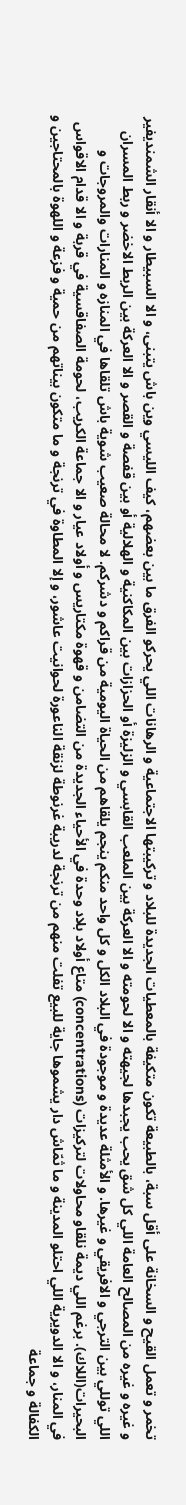تخمر و تعمل القيح و السخانة على أقل سبة، بالطبيعة تكون متكيفة بالمعطيات الجديدة للبلاد و تركيبتها الاجتماعية و الرهانات اللي يحركو الفرق ما بين بعضهم، كيف الليسي وين باش يتبنى، و الا السبيطار و الا أنقار الشمنديفير و غيره و غيره من المصالح العامة اللي كل شق يحب يجبدها لجيهته و الا لحومته و الا العركة بين الملعب القابسي و الزليزة أو الحزازات بين المكاكنية و الهلالية أو بين قفصة و القصر و الا العركة بين الربط الاخضر و ربط المسران اللي توللي بين الترجي و الافريقي و غيرها. و الأمثلة عديدة و موجودة في البلاد الكل و كل واحد منكم ينجم يلقاهم من الحياة اليومية من قراكم و دشركم. لا محالة صعيب شوية باش تلقاها في المنازه و المنارات والمروجات و البحيرات(اللاك). برغم اللي ديمة نلقاو محاولات لتركيزات (concentrations) متاع أولاد بلاد وحدة في الأحياء الجديدة من التضامن و قهوة مكتاريس و أولاد عيار و الا جماعة الكريب، لحومة الصفاقسية في قربة و الا قدام الاقواس في المنار، و الا الدويرية اللي احتلو المدينة و ما ثمّاش دار يشموها جاية للبيع تفلت منهم من ترنجة لدريبة غرنوطة لزنقة الناعورة لحوانيت عاشور، و إلا المطاوة في ترنجة و ما متكون بيناتهم من حمية و فزعة و اللهوة بالمحتاجين و الكفالة و جماعة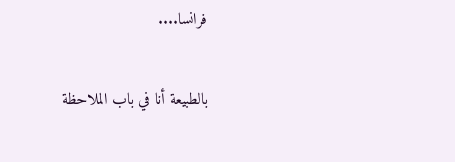فرانسا....

بالطبيعة أنا في باب الملاحظة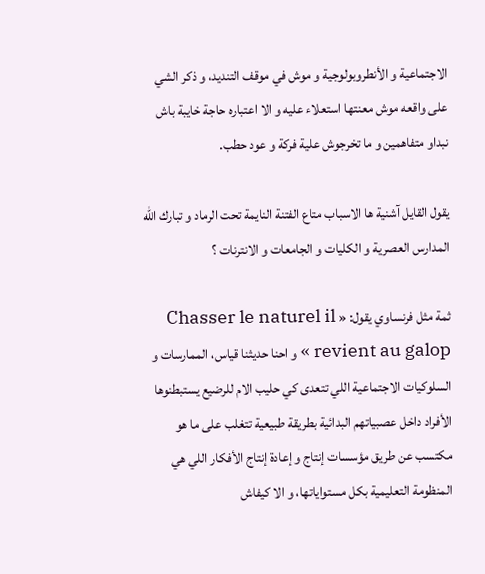الاجتماعية و الأنطروبولوجية و موش في موقف التنديد، و ذكر الشي على واقعه موش معنتها استعلاء عليه و الا اعتباره حاجة خايبة باش نبداو متفاهمين و ما تخرجوش علية فركة و عود حطب.

يقول القايل آشنية ها الاسباب متاع الفتنة النايمة تحت الرماد و تبارك الله المدارس العصرية و الكليات و الجامعات و الانترنات ؟

ثمة مثل فرنساوي يقول: « Chasser le naturel il revient au galop » و احنا حديثنا قياس، الممارسات و السلوكيات الاجتماعية اللي تتعدى كي حليب الام للرضيع يستبطنوها الأفراد داخل عصبياتهم البدائية بطريقة طبيعية تتغلب على ما هو مكتسب عن طريق مؤسسات إنتاج و إعادة إنتاج الأفكار اللي هي المنظومة التعليمية بكل مستواياتها، و الا كيفاش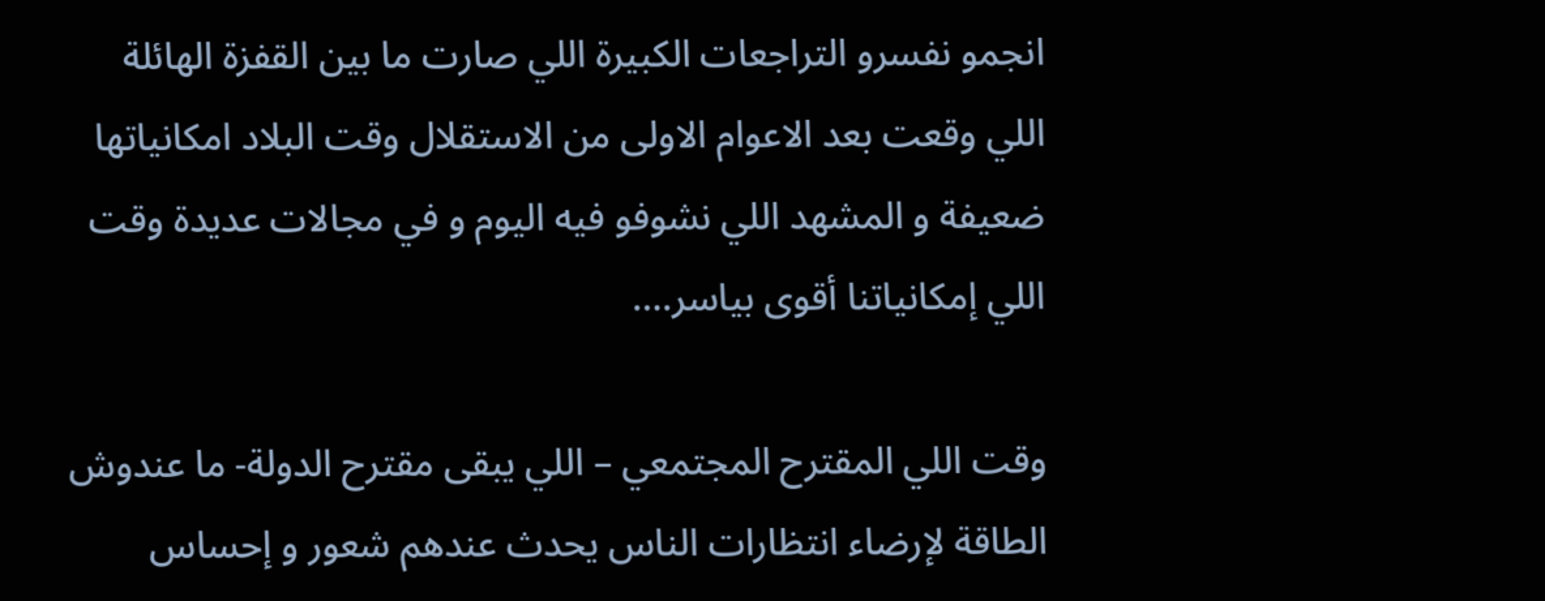انجمو نفسرو التراجعات الكبيرة اللي صارت ما بين القفزة الهائلة اللي وقعت بعد الاعوام الاولى من الاستقلال وقت البلاد امكانياتها ضعيفة و المشهد اللي نشوفو فيه اليوم و في مجالات عديدة وقت اللي إمكانياتنا أقوى بياسر....

وقت اللي المقترح المجتمعي – اللي يبقى مقترح الدولة- ما عندوش الطاقة لإرضاء انتظارات الناس يحدث عندهم شعور و إحساس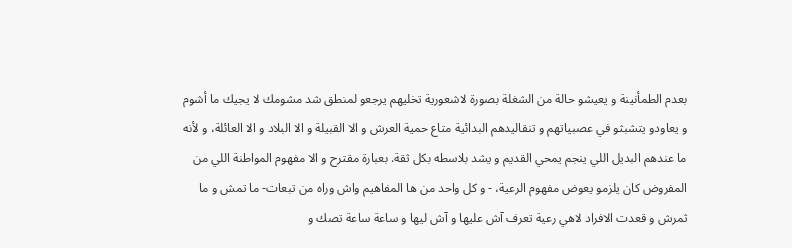بعدم الطمأنينة و يعيشو حالة من الشغلة بصورة لاشعورية تخليهم يرجعو لمنطق شد مشومك لا يجيك ما أشوم و يعاودو يتشبثو في عصبياتهم و تنقاليدهم البدائية متاع حمية العرش و الا القبيلة و الا البلاد و الا العائلة، و لأنه ما عندهم البديل اللي ينجم يمحي القديم و يشد بلاسطه بكل ثقة. بعبارة مقترح و الا مفهوم المواطنة اللي من المفروض كان يلزمو يعوض مفهوم الرعية، - و كل واحد من ها المفاهيم واش وراه من تبعات- ما تمش و ما ثمرش و قعدت الافراد لاهي رعية تعرف آش عليها و آش ليها و ساعة ساعة تصك و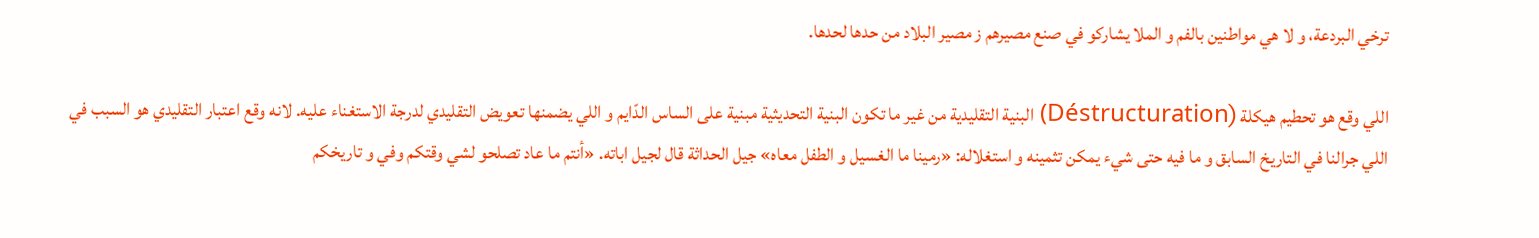ترخي البردعة، و لا هي مواطنين بالفم و الملا يشاركو في صنع مصيرهم ز مصير البلاد من حدها لحدها.

اللي وقع هو تحطيم هيكلة (Déstructuration) البنية التقليدية من غير ما تكون البنية التحديثية مبنية على الساس الدّايم و اللي يضمنها تعويض التقليدي لدرجة الاستغناء عليه. لانه وقع اعتبار التقليدي هو السبب في اللي جرالنا في التاريخ السابق و ما فيه حتى شيء يمكن تثمينه و استغلاله: «رمينا ما الغسيل و الطفل معاه» جيل الحداثة قال لجيل اباته. «أنتم ما عاد تصلحو لشي وقتكم وفي و تاريخكم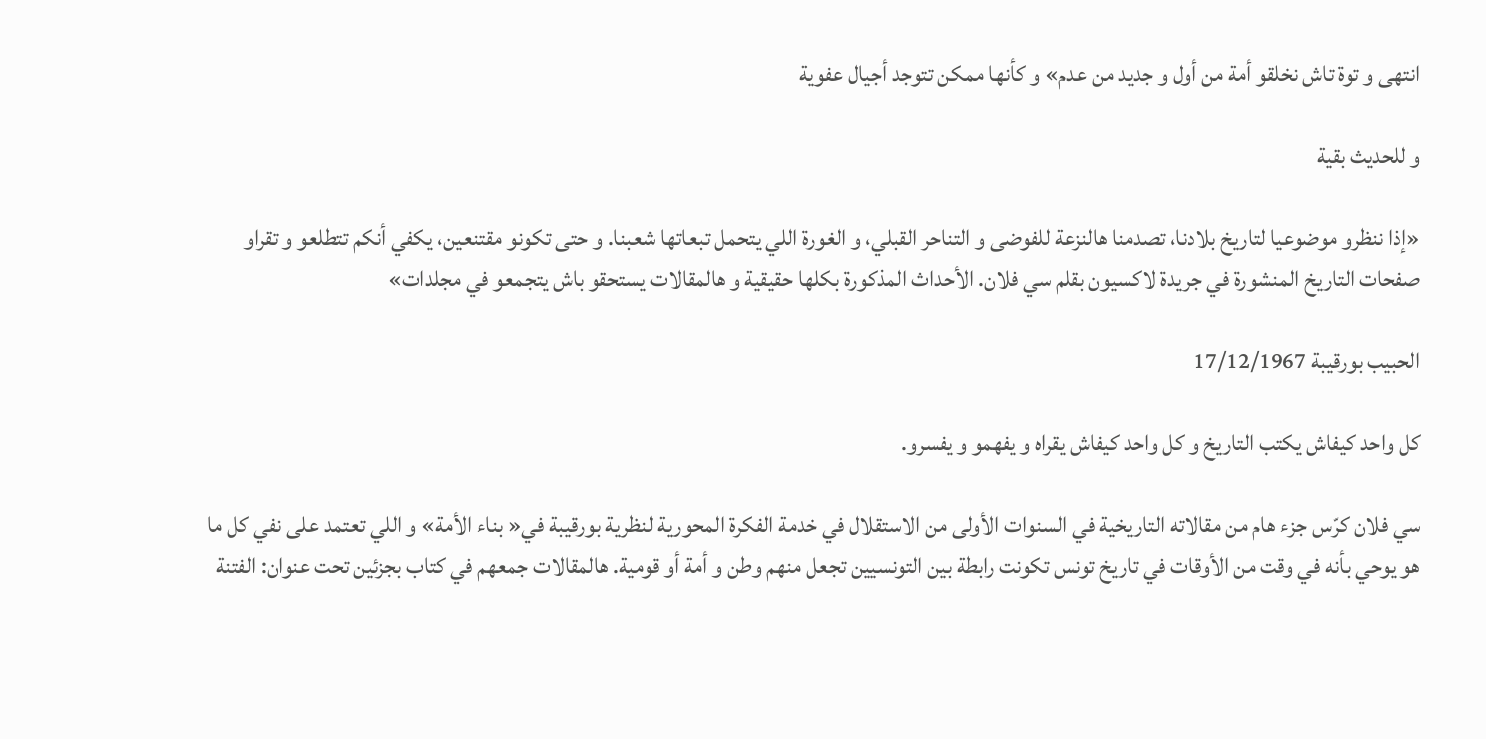انتهى و توة تاش نخلقو أمة من أول و جديد من عدم» و كأنها ممكن تتوجد أجيال عفوية

و للحديث بقية

«إذا ننظرو موضوعيا لتاريخ بلادنا، تصدمنا هالنزعة للفوضى و التناحر القبلي، و الغورة اللي يتحمل تبعاتها شعبنا. و حتى تكونو مقتنعين، يكفي أنكم تتطلعو و تقراو صفحات التاريخ المنشورة في جريدة لاكسيون بقلم سي فلان. الأحداث المذكورة بكلها حقيقية و هالمقالات يستحقو باش يتجمعو في مجلدات»

الحبيب بورقيبة 17/12/1967

كل واحد كيفاش يكتب التاريخ و كل واحد كيفاش يقراه و يفهمو و يفسرو.

سي فلان كرّس جزء هام من مقالاته التاريخية في السنوات الأولى من الاستقلال في خدمة الفكرة المحورية لنظرية بورقيبة في« بناء الأمة» و اللي تعتمد على نفي كل ما هو يوحي بأنه في وقت من الأوقات في تاريخ تونس تكونت رابطة بين التونسيين تجعل منهم وطن و أمة أو قومية. هالمقالات جمعهم في كتاب بجزئين تحت عنوان: الفتنة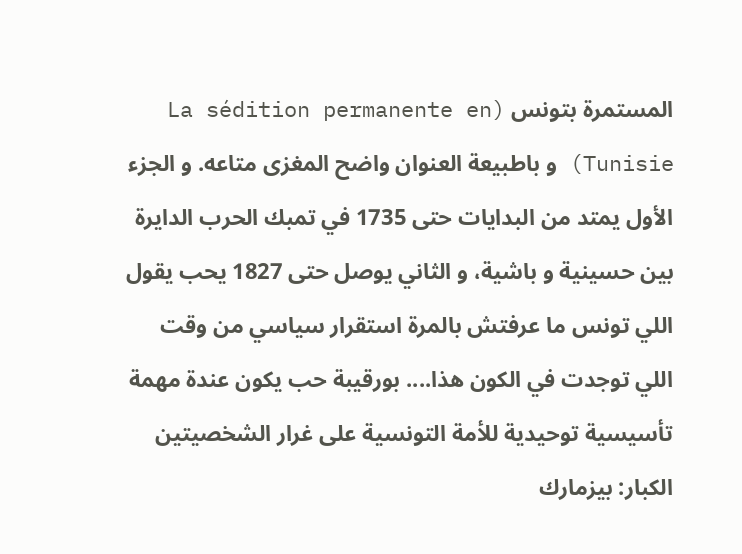المستمرة بتونس (La sédition permanente en Tunisie) و باطبيعة العنوان واضح المغزى متاعه. و الجزء الأول يمتد من البدايات حتى 1735 في تمبك الحرب الدايرة بين حسينية و باشية، و الثاني يوصل حتى 1827 يحب يقول اللي تونس ما عرفتش بالمرة استقرار سياسي من وقت اللي توجدت في الكون هذا.... بورقيبة حب يكون عندة مهمة تأسيسية توحيدية للأمة التونسية على غرار الشخصيتين الكبار: بيزمارك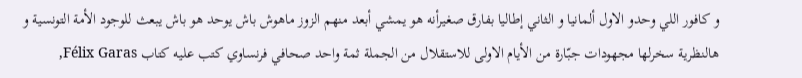و كافور اللي وحدو الاول ألمانيا و الثاني إطاليا بفارق صغيرأنه هو يمشي أبعد منهم الزوز ماهوش باش يوحد هو باش يبعث للوجود الأمة التونسية و هالنظرية سخرلها مجهودات جبّارة من الأيام الاولى للاستقلال من الجملة ثمة واحد صحافي فرنساوي كتب عليه كتاب Félix Garas,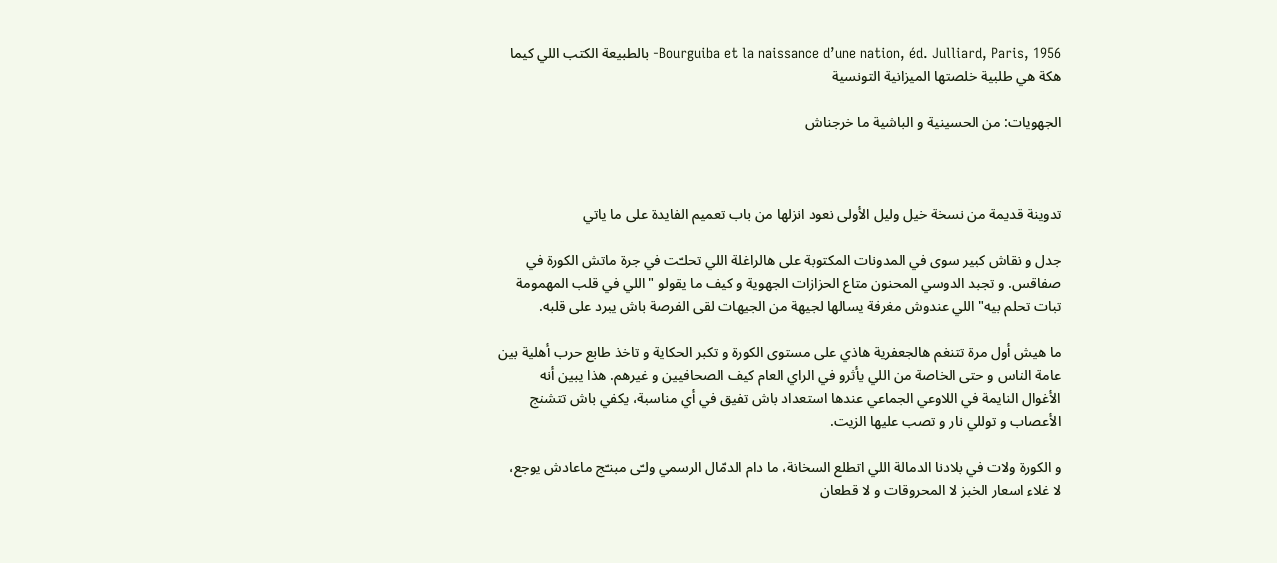Bourguiba et la naissance d’une nation, éd. Julliard, Paris, 1956- بالطبيعة الكتب اللي كيما هكة هي طلبية خلصتها الميزانية التونسية

الجهويات: من الحسينية و الباشية ما خرجناش



تدوينة قديمة من نسخة خيل وليل الأولى نعود انزلها من باب تعميم الفايدة على ما ياتي

جدل و نقاش كبير سوى في المدونات المكتوبة على هالراغلة اللي تحلـّت في جرة ماتش الكورة في صفاقس. و تجبد الدوسي المحنون متاع الحزازات الجهوية و كيف ما يقولو "اللي في قلب المهمومة تبات تحلم بيه" اللي عندوش مغرفة يسالها لجيهة من الجيهات لقى الفرصة باش يبرد على قلبه.

ما هيش أول مرة تتنغم هالجعفرية هاذي على مستوى الكورة و تكبر الحكاية و تاخذ طابع حرب أهلية بين عامة الناس و حتى الخاصة من اللي يأثرو في الراي العام كيف الصحافيين و غيرهم. هذا يبين أنه الأغوال النايمة في اللاوعي الجماعي عندها استعداد باش تفيق في أي مناسبة، يكفي باش تتشنج الأعصاب و توللي نار و تصب عليها الزيت.

و الكورة ولات في بلادنا الدمالة اللي اتطلع السخانة، ما دام الدمّال الرسمي ولـّى مبنـّج ماعادش يوجع، لا غلاء اسعار الخبز لا المحروقات و لا قطعان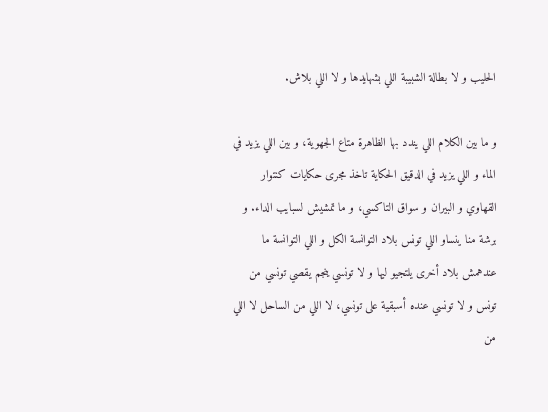الحليب و لا بطالة الشبيبة اللي بشهايدها و لا اللي بلاش.

و ما بين الكلام اللي يندد بها الظاهرة متاع الجهوية، و بين اللي يزيد في الماء و اللي يزيد في الدقيق الحكاية تاخذ مجرى حكايات كنتوار القهاوي و البيران و سواق التاكسي، و ما تمشيش لسبايب الداء. و برشة منا ينساو اللي تونس بلاد التوانسة الكل و اللي التوانسة ما عندهمش بلاد أخرى يلتجيو ليها و لا تونسي ينجم يقصي تونسي من تونس و لا تونسي عنده أسبقية على تونسي، لا اللي من الساحل لا اللي من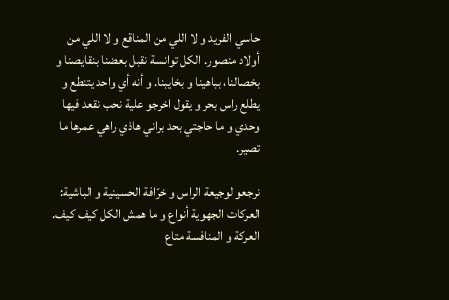حاسي الفريد و لا اللي من المناقع و لا اللي من أولاد منصور. الكل توانسة نقبل بعضنا بنقايصنا و بخصالنا، بباهينا و بخايبنا. و أنه أي واحد يتنطع و يطلع راس بحر و يقول اخرجو علية نحب نقعد فيها وحدي و ما حاجتي بحد براني هاذي راهي عمرها ما تصير.

نرجعو لوجيعة الراس و خرّافة الحسينية و الباشية: العركات الجهوية أنواع و ما همش الكل كيف كيف. العركة و المنافسة متاع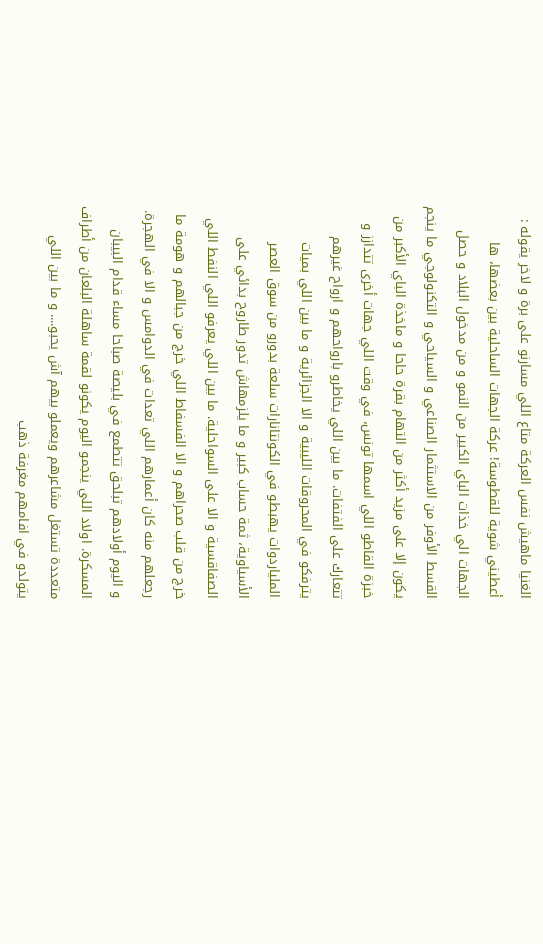الغنيا ماهيش نفس العركة متاع اللي مسارنو على برة و لاخر يقوله : أعطيني شوية للقطوسة! عركة الجهات الساحلية بين بعضها، ها الجهات الي خذات الباي الكبير من النمو و من مدخول البلاد و حصل القسط الأوفر من الاستثمار الصناعي و السياحي و التكنولوجي ما ينجم يكون إلا على مزيد أكثر من التهام بقرة حاحا و ماخذة الباي الأكبر من خبزة القاطو اللي اسمها تونس، في وقت اللي جهات أخرى تتدازز و تتعارك على الفتفات. ما بين اللي يخاطرو بارواحهم و ارواح غيرهم يترفكو في المحروقات الليبية و الا الجزائرية و ما بين اللي بميات الملياردوات يهبطو في الكونتانارات سلعة بدورو من سوق العصر الأسياوية، ثمة حساب كبير و ما يلزمهاش تدور طاروح بدائي على الصفاقسية و الا على السواحلية. ما بين اللي يعرفو اللي النفط اللي خرج من قلب صحراهم و الا الفسفاط اللي خرج من جبالهم و هومة ما رجعلهم منه كان أعمارهم اللي تعدات في الدوامس و الا في الهجرة. و اليوم أولادهم تبلحق تتطمع في بليصة صباحا مساء قدام البيبان المسكرة. اولاد اللي ينجمو اليوم يكونو لقمة ساهلة البلعان من أطراف متعددة تستغل مشاعرهم ويعملو بيهم آش يحبو.... و ما بين اللي يتولدو في افامهم مغرفة ذهب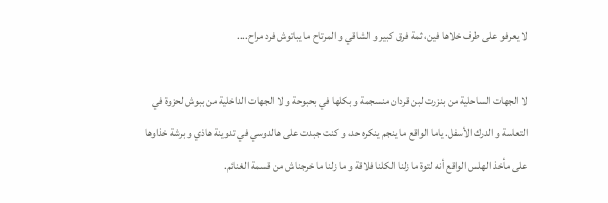لا يعرفو على طرف خلاها فين، ثمة فرق كبير و الشاقي و المرتاح ما يباتوش فرد مراح....

لا الجهات الساحلية من بنزرت لبن قردان منسجمة و بكلها في بحبوحة و لا الجهات الداخلية من ببوش لحزوة في التعاسة و الدرك الأسفل. ياما الواقع ما ينجم ينكره حد، و كنت جبدت على هالدوسي في تدوينة هاذي و برشة خذاوها على مأخذ الهلس الواقع أنه لتوة ما زلنا الكلنا فلاقة و ما زلنا ما خرجناش من قسمة الغنائم.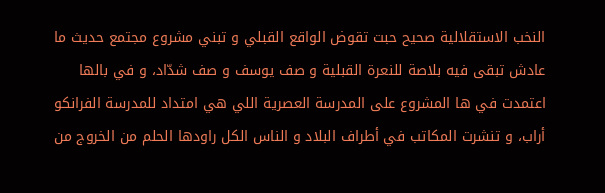النخب الاستقلالية صحيح حبت تقوض الواقع القبلي و تبني مشروع مجتمع حديث ما عادش تبقى فيه بلاصة للنعرة القبلية و صف يوسف و صف شدّاد، و في بالها اعتمدت في ها المشروع على المدرسة العصرية اللي هي امتداد للمدرسة الفرانكو أراب، و تنشرت المكاتب في أطراف البلاد و الناس الكل راودها الحلم من الخروج من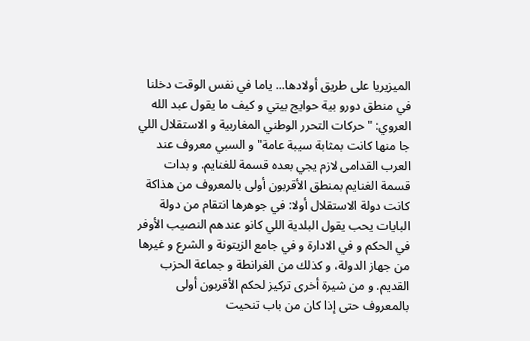الميزيريا على طريق أولادها... ياما في نفس الوقت دخلنا في منطق دورو بية حوايج بيتي و كيف ما يقول عبد الله العروي: "حركات التحرر الوطني المغاربية و الاستقلال اللي جا منها كانت بمثابة سيبة عامة" و السبي معروف عند العرب القدامى لازم يجي بعده قسمة للغنايم. و بدات قسمة الغنايم بمنطق الأقربون أولى بالمعروف من هذاكة كانت دولة الاستقلال أولا: في جوهرها انتقام من دولة البايات يحب يقول البلدية اللي كانو عندهم النصيب الأوفر في الحكم و في الادارة و في جامع الزيتونة و الشرع و غيرها من جهاز الدولة، و كذلك من الغرانطة و جماعة الحزب القديم. و من شيرة أخرى تركيز لحكم الأقربون أولى بالمعروف حتى إذا كان من باب تنحيت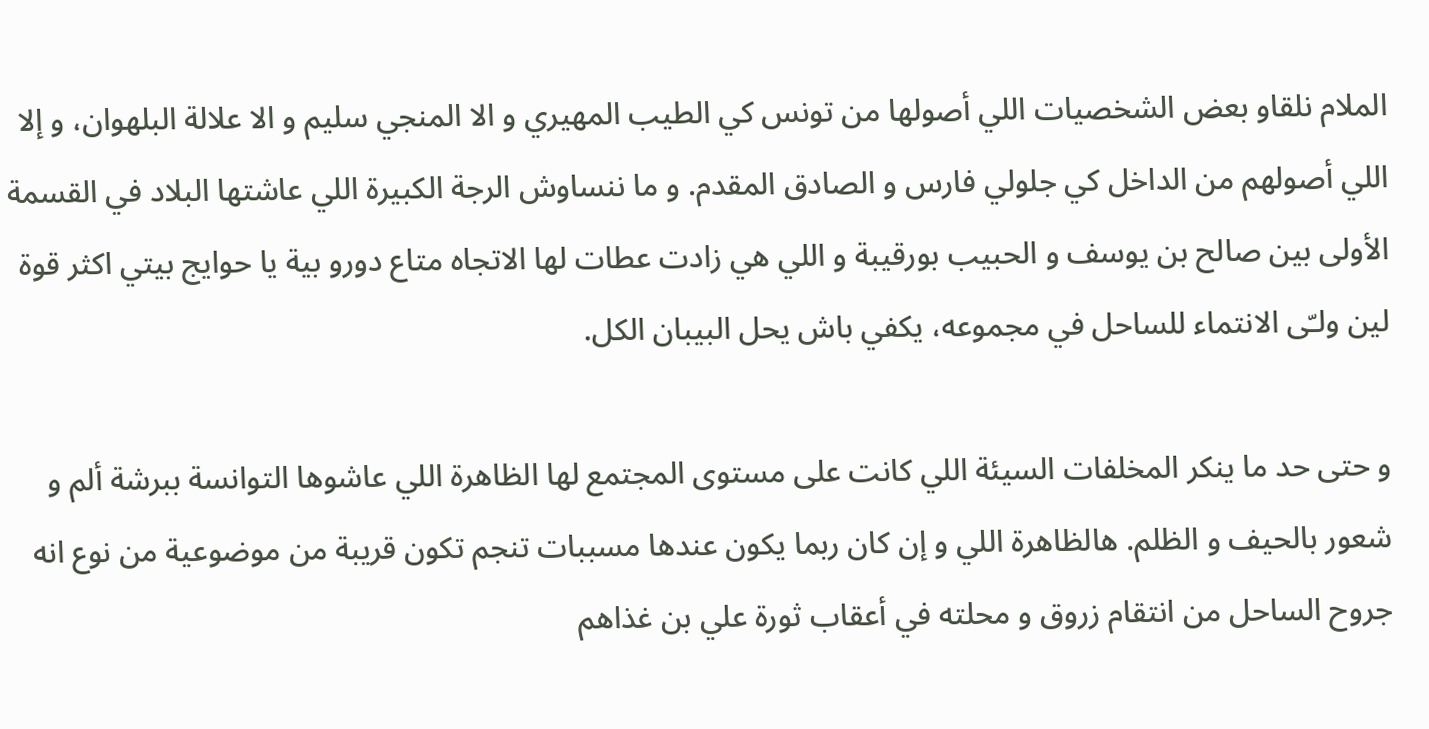الملام نلقاو بعض الشخصيات اللي أصولها من تونس كي الطيب المهيري و الا المنجي سليم و الا علالة البلهوان، و إلا اللي أصولهم من الداخل كي جلولي فارس و الصادق المقدم. و ما ننساوش الرجة الكبيرة اللي عاشتها البلاد في القسمة الأولى بين صالح بن يوسف و الحبيب بورقيبة و اللي هي زادت عطات لها الاتجاه متاع دورو بية يا حوايج بيتي اكثر قوة لين ولـّى الانتماء للساحل في مجموعه، يكفي باش يحل البيبان الكل.

و حتى حد ما ينكر المخلفات السيئة اللي كانت على مستوى المجتمع لها الظاهرة اللي عاشوها التوانسة ببرشة ألم و شعور بالحيف و الظلم. هالظاهرة اللي و إن كان ربما يكون عندها مسببات تنجم تكون قريبة من موضوعية من نوع انه جروح الساحل من انتقام زروق و محلته في أعقاب ثورة علي بن غذاهم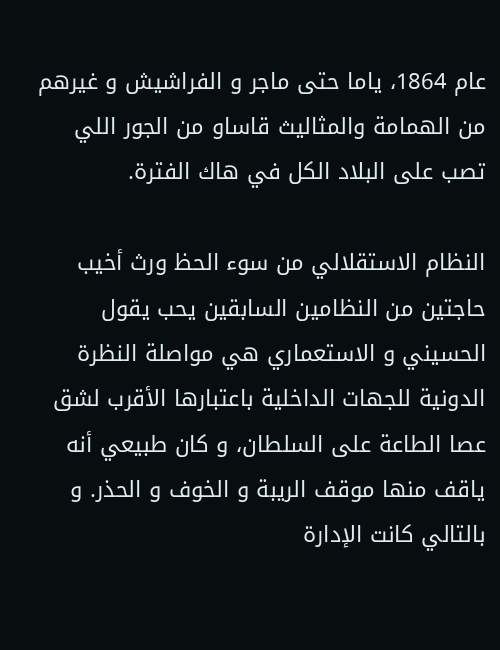عام 1864، ياما حتى ماجر و الفراشيش و غيرهم من الهمامة والمثاليث قاساو من الجور اللي تصب على البلاد الكل في هاك الفترة.

النظام الاستقلالي من سوء الحظ ورث أخيب حاجتين من النظامين السابقين يحب يقول الحسيني و الاستعماري هي مواصلة النظرة الدونية للجهات الداخلية باعتبارها الأقرب لشق عصا الطاعة على السلطان، و كان طبيعي أنه ياقف منها موقف الريبة و الخوف و الحذر. و بالتالي كانت الإدارة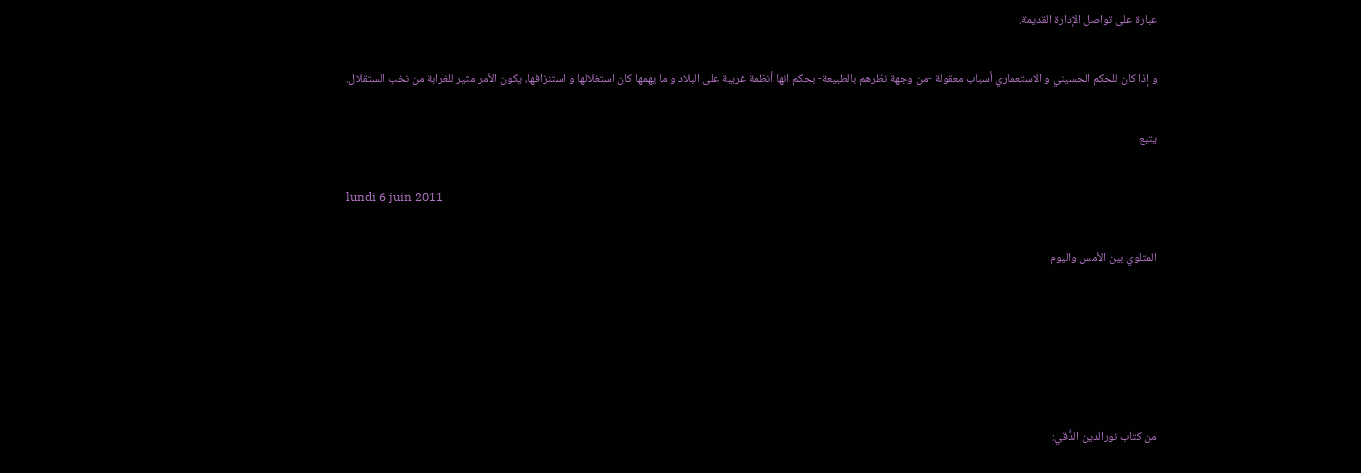عبارة على تواصل الإدارة القديمة.

و إذا كان للحكم الحسيني و الاستعماري أسباب معقولة -من وجهة نظرهم بالطبيعة- بحكم انها أنظمة غريبة على البلاد و ما يهمها كان استغلالها و استنزافها، يكون الأمر مثير للغرابة من نخب الستقلال.

يتبع

lundi 6 juin 2011

المتلوي بين الأمس واليوم





من كتاب نورالدين الدُّقي: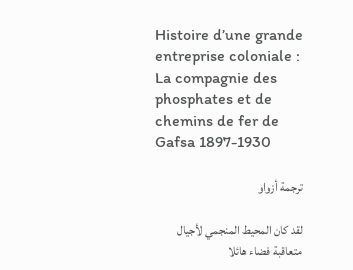Histoire d’une grande entreprise coloniale : La compagnie des phosphates et de chemins de fer de Gafsa 1897-1930

ترجمة أزواو

لقد كان المحيط المنجمي لأجيال متعاقبة فضاء هائلا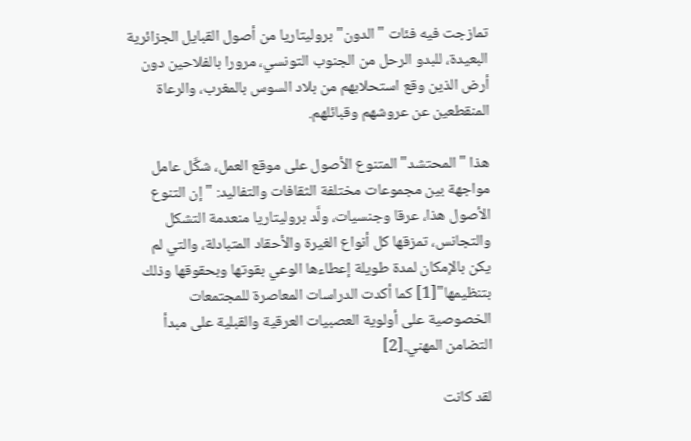تمازجت فيه فئات "الدون" بروليتاريا من أصول القبايل الجزائرية البعيدة، للبدو الرحل من الجنوب التونسي، مرورا بالفلاحين دون أرض الذين وقع استحلابهم من بلاد السوس بالمغرب، والرعاة المنقطعين عن عروشهم وقبائلهم.

هذا "المحتشد" المتنوع الأصول على موقع العمل، شكَّل عامل مواجهة بين مجموعات مختلفة الثقافات والتفاليد: " إن التنوع الأصول هذا، عرقا وجنسيات، ولَّد بروليتاريا منعدمة التشكل والتجانس، تمزقها كل أنواع الغيرة والأحقاد المتبادلة، والتي لم يكن بالإمكان لمدة طويلة إعطاءها الوعي بقوتها وبحقوقها وذلك بتنظيمها"[1] كما أكدت الدراسات المعاصرة للمجتمعات الخصوصية على أولوية العصبيات العرقية والقبلية على مبدأ التضامن المهني.[2]

لقد كانت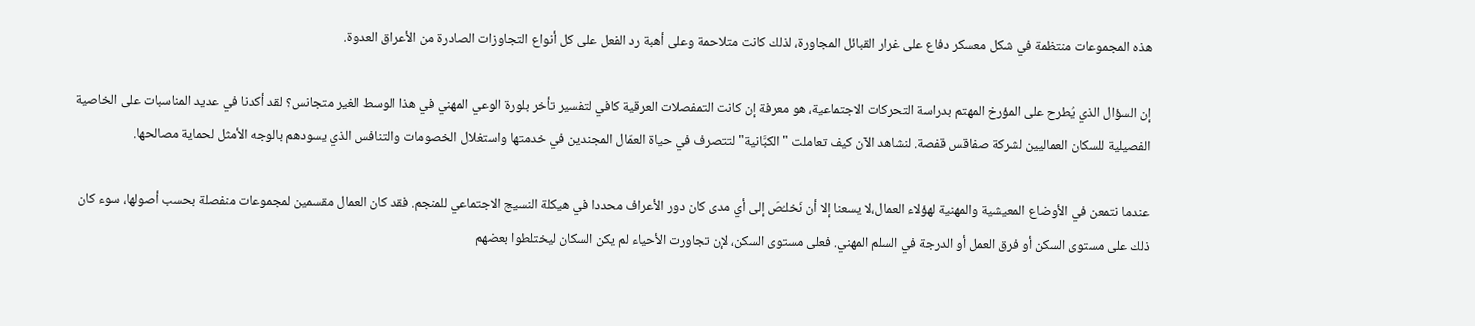هذه المجموعات منتظمة في شكل معسكر دفاع على غرار القبائل المجاورة، لذلك كانت متلاحمة وعلى أهبة رد الفعل على كل أنواع التجاوزات الصادرة من الأعراق العدوة.

إن السؤال الذي يُطرح على المؤرخ المهتم بدراسة التحركات الاجتماعية، هو معرفة إن كانت التمفصلات العرقية كافي لتفسير تأخر بلورة الوعي المهني في هذا الوسط الغير متجانس؟ لقد أكدنا في عديد المناسبات على الخاصية الفصيلية للسكان العماليين لشركة صفاقس قفصة. لنشاهد الآن كيف تعاملت "الكبَّانية" لتتصرف في حياة العمّال المجندين في خدمتها واستغلال الخصومات والتنافس الذي يسودهم بالوجه الأمثل لحماية مصالحها.

عندما نتمعن في الأوضاع المعيشية والمهنية لهؤلاء العمال،لا يسعنا إلا أن نَخلـُصَ إلى أي مدى كان دور الأعراف محددا في هيكلة النسيج الاجتماعي للمنجم. فقد كان العمال مقسمين لمجموعات منفصلة بحسب أصولها، سوء كان ذلك على مستوى السكن أو فرق العمل أو الدرجة في السلم المهني. فعلى مستوى السكن، لإن تجاورت الأحياء لم يكن السكان ليختلطوا بعضهم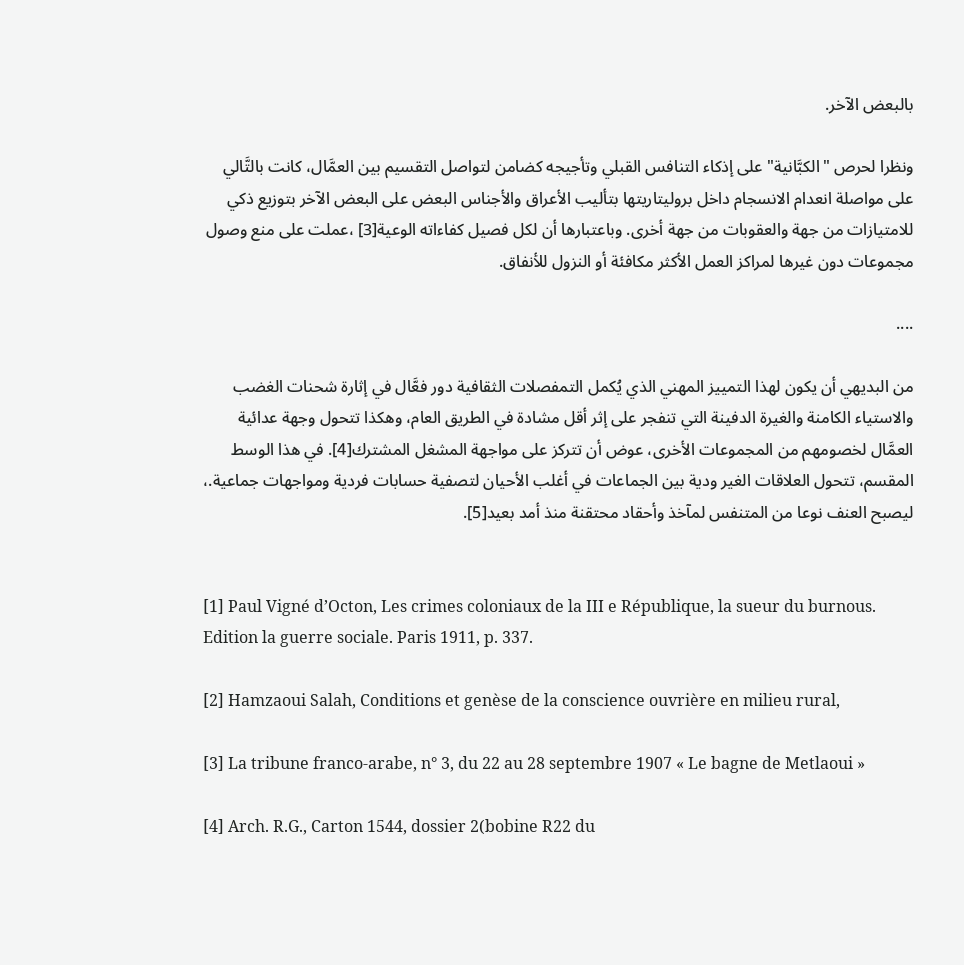بالبعض الآخر.

ونظرا لحرص "الكبَّانية" على إذكاء التنافس القبلي وتأجيجه كضامن لتواصل التقسيم بين العمَّال، كانت بالتَّالي على مواصلة انعدام الانسجام داخل بروليتاريتها بتأليب الأعراق والأجناس البعض على البعض الآخر بتوزيع ذكي للامتيازات من جهة والعقوبات من جهة أخرى. وباعتبارها أن لكل فصيل كفاءاته الوعية[3] ،عملت على منع وصول مجموعات دون غيرها لمراكز العمل الأكثر مكافئة أو النزول للأنفاق.

....

من البديهي أن يكون لهذا التمييز المهني الذي يُكمل التمفصلات الثقافية دور فعَّال في إثارة شحنات الغضب والاستياء الكامنة والغيرة الدفينة التي تنفجر على إثر أقل مشادة في الطريق العام، وهكذا تتحول وجهة عدائية العمَّال لخصومهم من المجموعات الأخرى، عوض أن تتركز على مواجهة المشغل المشترك[4]. في هذا الوسط المقسم، تتحول العلاقات الغير ودية بين الجماعات في أغلب الأحيان لتصفية حسابات فردية ومواجهات جماعية.، ليصبح العنف نوعا من المتنفس لمآخذ وأحقاد محتقنة منذ أمد بعيد[5].


[1] Paul Vigné d’Octon, Les crimes coloniaux de la III e République, la sueur du burnous. Edition la guerre sociale. Paris 1911, p. 337.

[2] Hamzaoui Salah, Conditions et genèse de la conscience ouvrière en milieu rural,

[3] La tribune franco-arabe, n° 3, du 22 au 28 septembre 1907 « Le bagne de Metlaoui »

[4] Arch. R.G., Carton 1544, dossier 2(bobine R22 du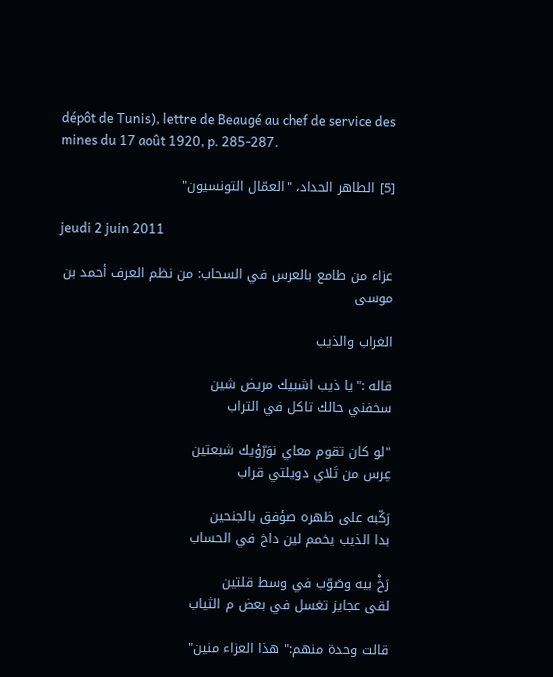dépôt de Tunis), lettre de Beaugé au chef de service des mines du 17 août 1920, p. 285-287.

[5] الطاهر الحداد، "العمّال التونسيون"

jeudi 2 juin 2011

عزاء من طامع بالعرس في السحاب: من نظم العرف أحمد بن موسى

الغراب والذيب

قاله :"يا ذيب اشبيك مريض شين
سخفني حالك تاكل في التراب

"لو كان تقوم معاي نوَرّؤيك شبعتين
عِرس من تَلاي دويلتي قراب

رَكّبه على ظهره صؤفق بالجنحين
بدا الذيب يخمم لين داخ في الحساب

رَخْ بيه وصَوّب في وسط قلتين
لقى عجايز تغسل في بعض م الثياب

قالت وحدة منهم:" هذا العزاء منين"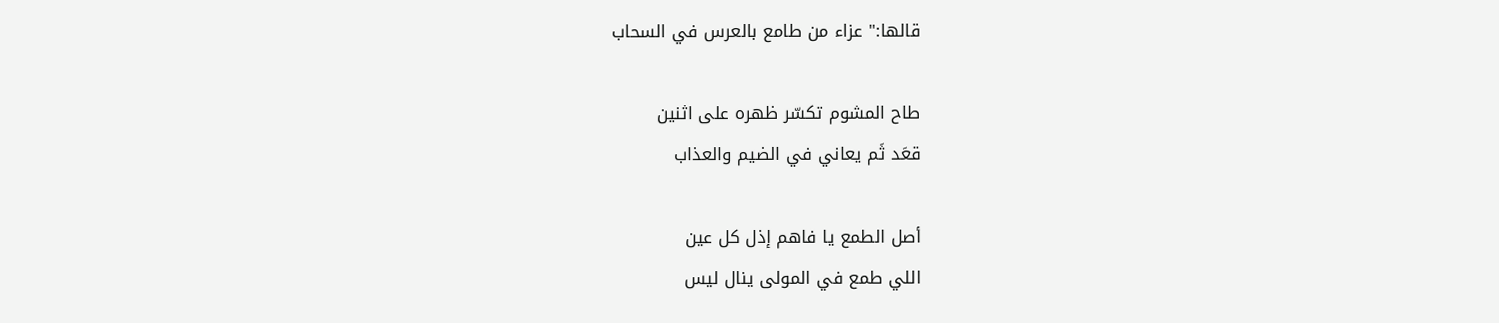قالها:" عزاء من طامع بالعرس في السحاب

طاح المشوم تكسّر ظهره على اثنين
قعَد ثَم يعاني في الضيم والعذاب

أصل الطمع يا فاهم إذل كل عين
اللي طمع في المولى ينال ليس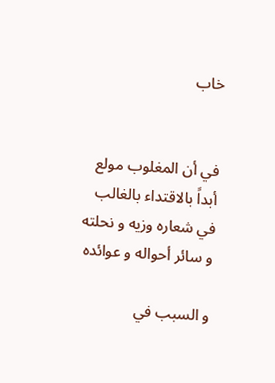خاب


في أن المغلوب مولع أبداً بالاقتداء بالغالب في شعاره وزيه و نحلته و سائر أحواله و عوائده

و السبب في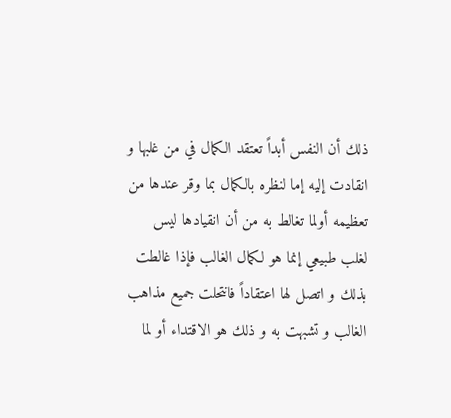ذلك أن النفس أبداً تعتقد الكمال في من غلبها و انقادت إليه إما لنظره بالكمال بما وقر عندها من تعظيمه أولما تغالط به من أن انقيادها ليس لغلب طبيعي إنما هو لكمال الغالب فإذا غالطت بذلك و اتصل لها اعتقاداً فانتحلت جميع مذاهب الغالب و تشبهت به و ذلك هو الاقتداء أو لما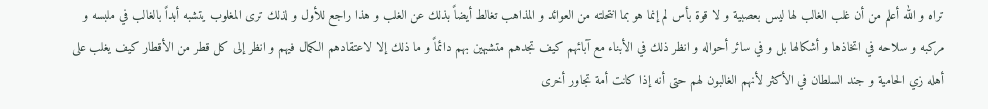تراه و الله أعلم من أن غلب الغالب لها ليس بعصبية و لا قوة بأس لم إنما هو بما انتحلته من العوائد و المذاهب تغالط أيضاً بذلك عن الغلب و هذا راجع للأول و لذلك ترى المغلوب يتشبه أبداً بالغالب في ملبسه و مركبه و سلاحه في اتخاذها و أشكالها بل و في سائر أحواله و انظر ذلك في الأبناء مع آبائهم كيف تجدهم متشبهين بهم دائماً و ما ذلك إلا لاعتقادهم الكمال فيهم و انظر إلى كل قطر من الأقطار كيف يغلب على أهله زي الحامية و جند السلطان في الأكثر لأنهم الغالبون لهم حتى أنه إذا كانت أمة تجاور أخرى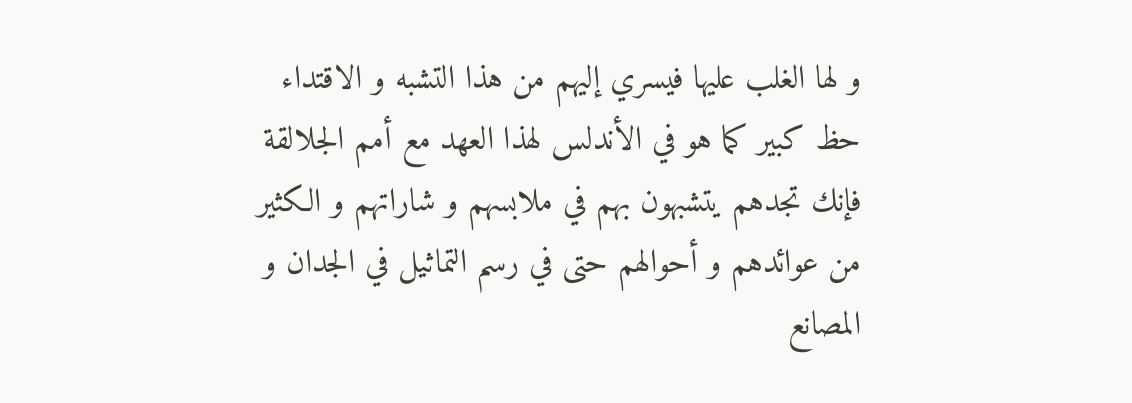و لها الغلب عليها فيسري إليهم من هذا التشبه و الاقتداء حظ كبير كما هو في الأندلس لهذا العهد مع أمم الجلالقة فإنك تجدهم يتشبهون بهم في ملابسهم و شاراتهم و الكثير من عوائدهم و أحوالهم حتى في رسم التماثيل في الجدان و المصانع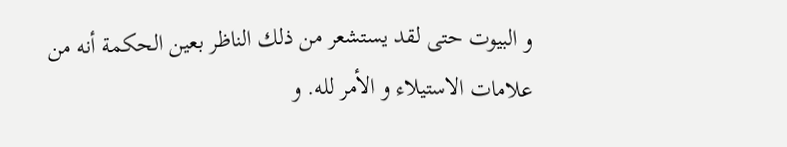و البيوت حتى لقد يستشعر من ذلك الناظر بعين الحكمة أنه من علامات الاستيلاء و الأمر لله. و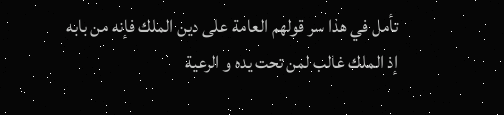تأمل في هذا سر قولهم العامة على دين الملك فإنه من بابه إذ الملك غالب لمن تحت يده و الرعية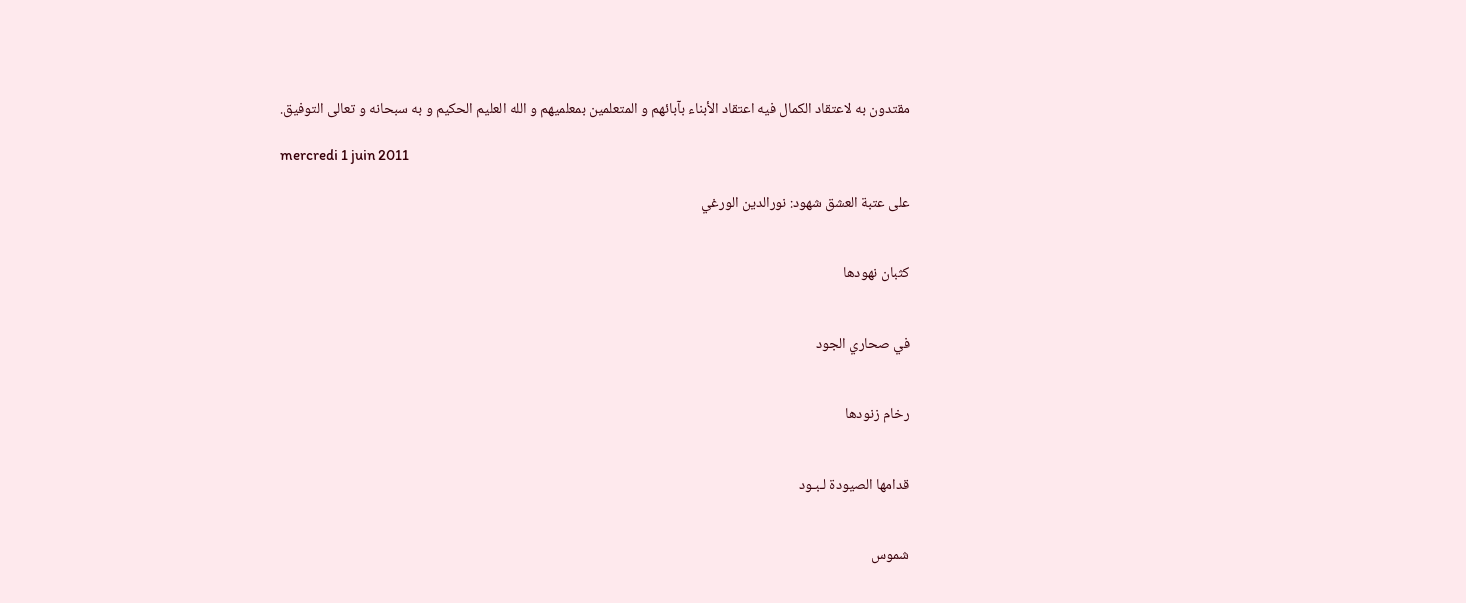مقتدون به لاعتقاد الكمال فيه اعتقاد الأبناء بآبائهم و المتعلمين بمعلميهم و الله العليم الحكيم و به سبحانه و تعالى التوفيق.

mercredi 1 juin 2011

على عتبة العشق شهود: نورالدين الورغي


كثبان نهودها


في صحاري الجود


رخام زنودها


قدامها الصيودة لـبـود


شموس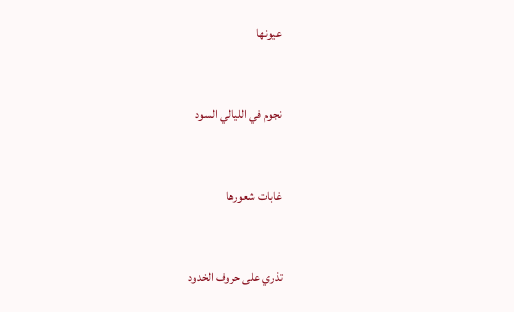عيونها


نجوم في الليالي السود


غابات شعورها


تذري على حروف الخدود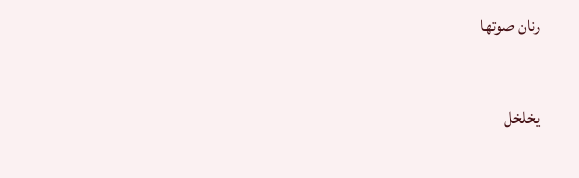رنان صوتها


يخلخل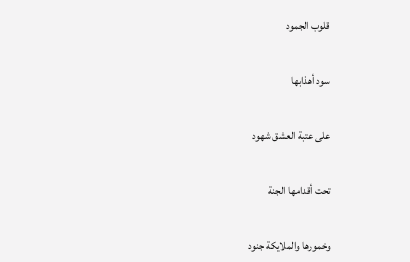قلوب الجمود


سود أهذابها


على عتبة العشق شهود


تحت أقدامها الجنة


وخمورها والملايكة جنود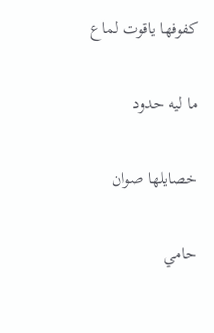كفوفها ياقوت لماع


ما ليه حدود


خصايلها صوان


حامي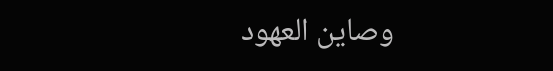وصاين العهود